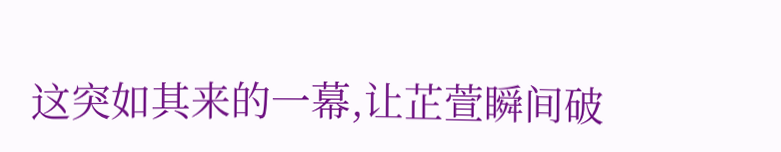这突如其来的一幕,让芷萱瞬间破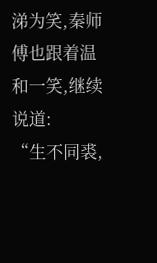涕为笑,秦师傅也跟着温和一笑,继续说道:
“生不同裘,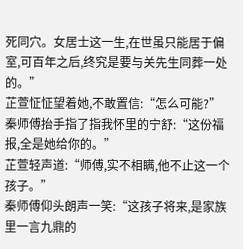死同穴。女居士这一生,在世虽只能居于偏室,可百年之后,终究是要与关先生同葬一处的。”
芷萱怔怔望着她,不敢置信:“怎么可能?”
秦师傅抬手指了指我怀里的宁舒:“这份福报,全是她给你的。”
芷萱轻声道:“师傅,实不相瞒,他不止这一个孩子。”
秦师傅仰头朗声一笑:“这孩子将来,是家族里一言九鼎的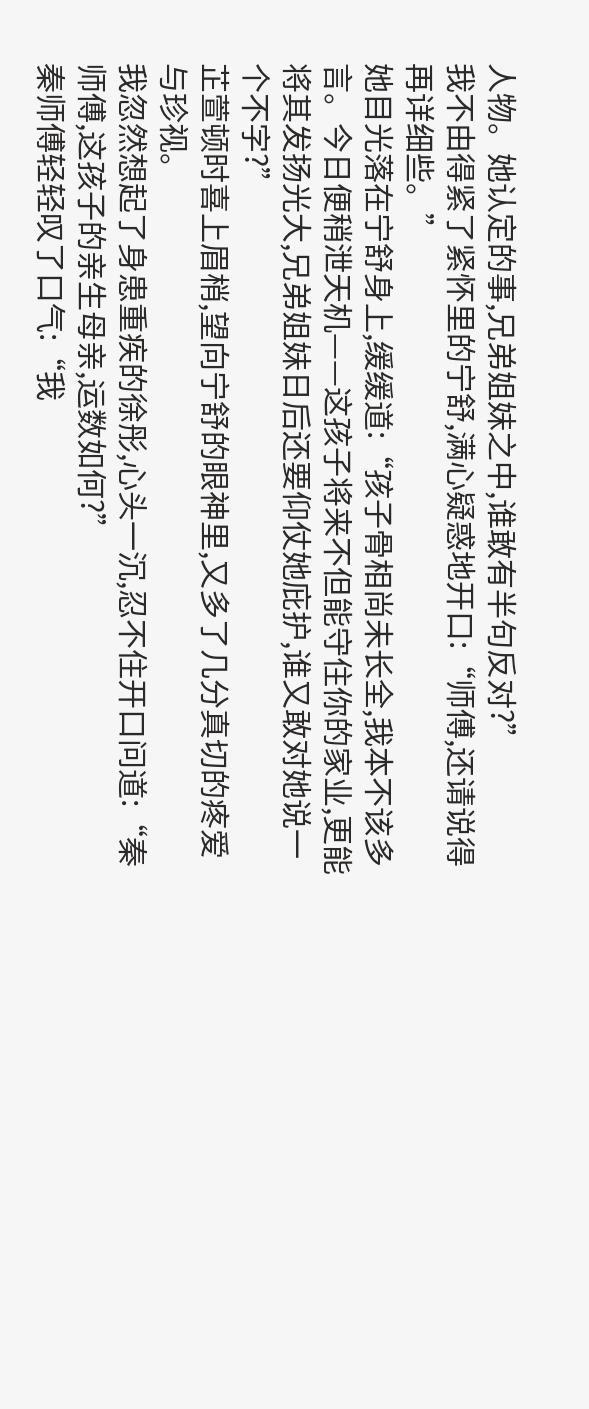人物。她认定的事,兄弟姐妹之中,谁敢有半句反对?”
我不由得紧了紧怀里的宁舒,满心疑惑地开口:“师傅,还请说得再详细些。”
她目光落在宁舒身上,缓缓道:“孩子骨相尚未长全,我本不该多言。今日便稍泄天机——这孩子将来不但能守住你的家业,更能将其发扬光大,兄弟姐妹日后还要仰仗她庇护,谁又敢对她说一个不字?”
芷萱顿时喜上眉梢,望向宁舒的眼神里,又多了几分真切的疼爱与珍视。
我忽然想起了身患重疾的徐彤,心头一沉,忍不住开口问道:“秦师傅,这孩子的亲生母亲,运数如何?”
秦师傅轻轻叹了口气:“我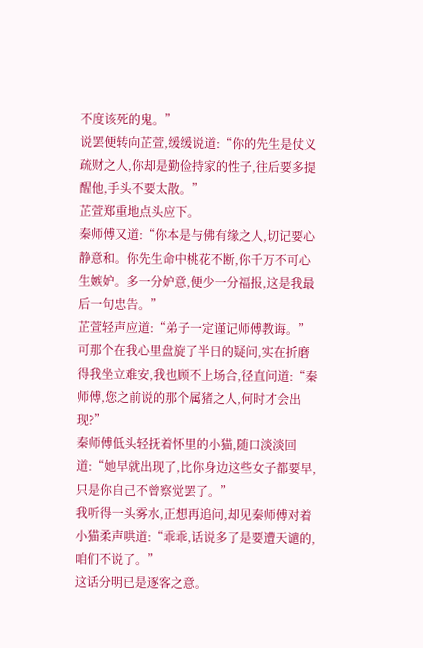不度该死的鬼。”
说罢便转向芷萱,缓缓说道:“你的先生是仗义疏财之人,你却是勤俭持家的性子,往后要多提醒他,手头不要太散。”
芷萱郑重地点头应下。
秦师傅又道:“你本是与佛有缘之人,切记要心静意和。你先生命中桃花不断,你千万不可心生嫉妒。多一分妒意,便少一分福报,这是我最后一句忠告。”
芷萱轻声应道:“弟子一定谨记师傅教诲。”
可那个在我心里盘旋了半日的疑问,实在折磨得我坐立难安,我也顾不上场合,径直问道:“秦师傅,您之前说的那个属猪之人,何时才会出现?”
秦师傅低头轻抚着怀里的小猫,随口淡淡回道:“她早就出现了,比你身边这些女子都要早,只是你自己不曾察觉罢了。”
我听得一头雾水,正想再追问,却见秦师傅对着小猫柔声哄道:“乖乖,话说多了是要遭天谴的,咱们不说了。”
这话分明已是逐客之意。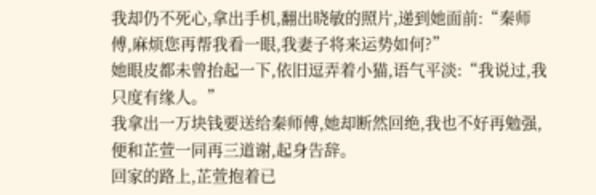我却仍不死心,拿出手机,翻出晓敏的照片,递到她面前:“秦师傅,麻烦您再帮我看一眼,我妻子将来运势如何?”
她眼皮都未曾抬起一下,依旧逗弄着小猫,语气平淡:“我说过,我只度有缘人。”
我拿出一万块钱要送给秦师傅,她却断然回绝,我也不好再勉强,便和芷萱一同再三道谢,起身告辞。
回家的路上,芷萱抱着已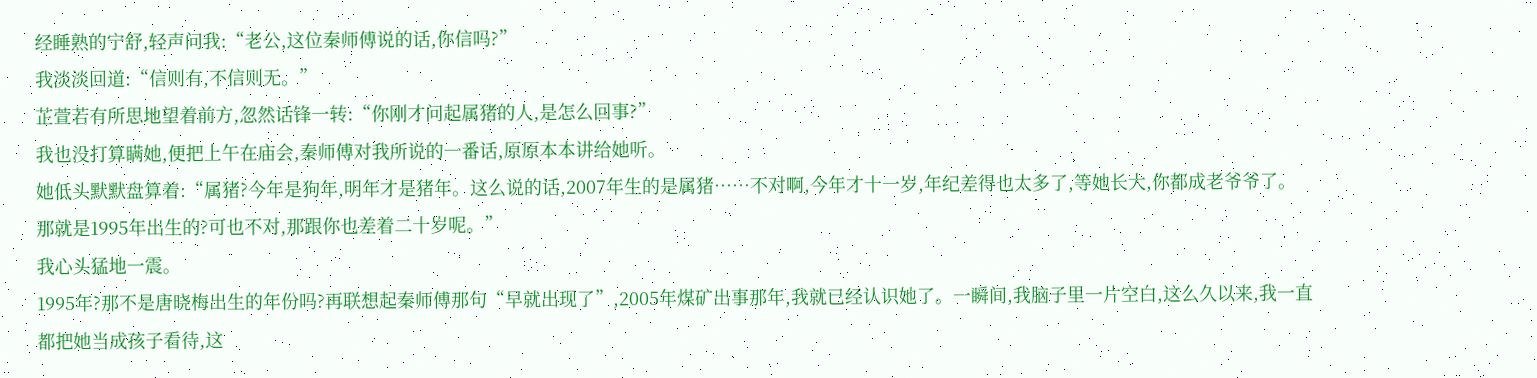经睡熟的宁舒,轻声问我:“老公,这位秦师傅说的话,你信吗?”
我淡淡回道:“信则有,不信则无。”
芷萱若有所思地望着前方,忽然话锋一转:“你刚才问起属猪的人,是怎么回事?”
我也没打算瞒她,便把上午在庙会,秦师傅对我所说的一番话,原原本本讲给她听。
她低头默默盘算着:“属猪?今年是狗年,明年才是猪年。这么说的话,2007年生的是属猪……不对啊,今年才十一岁,年纪差得也太多了,等她长大,你都成老爷爷了。那就是1995年出生的?可也不对,那跟你也差着二十岁呢。”
我心头猛地一震。
1995年?那不是唐晓梅出生的年份吗?再联想起秦师傅那句“早就出现了”,2005年煤矿出事那年,我就已经认识她了。一瞬间,我脑子里一片空白,这么久以来,我一直都把她当成孩子看待,这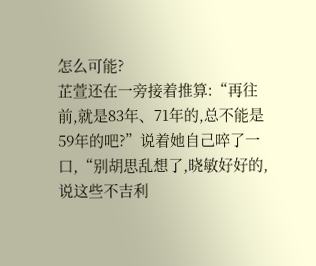怎么可能?
芷萱还在一旁接着推算:“再往前,就是83年、71年的,总不能是59年的吧?”说着她自己啐了一口,“别胡思乱想了,晓敏好好的,说这些不吉利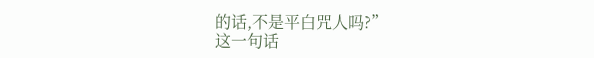的话,不是平白咒人吗?”
这一句话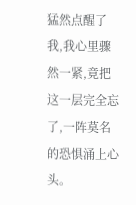猛然点醒了我,我心里骤然一紧,竟把这一层完全忘了,一阵莫名的恐惧涌上心头。